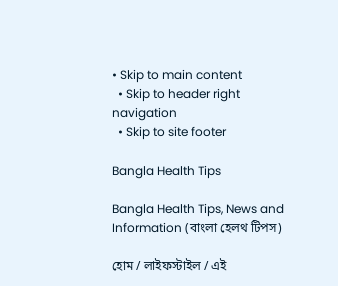• Skip to main content
  • Skip to header right navigation
  • Skip to site footer

Bangla Health Tips

Bangla Health Tips, News and Information (বাংলা হেলথ টিপস)

হোম / লাইফস্টাইল / এই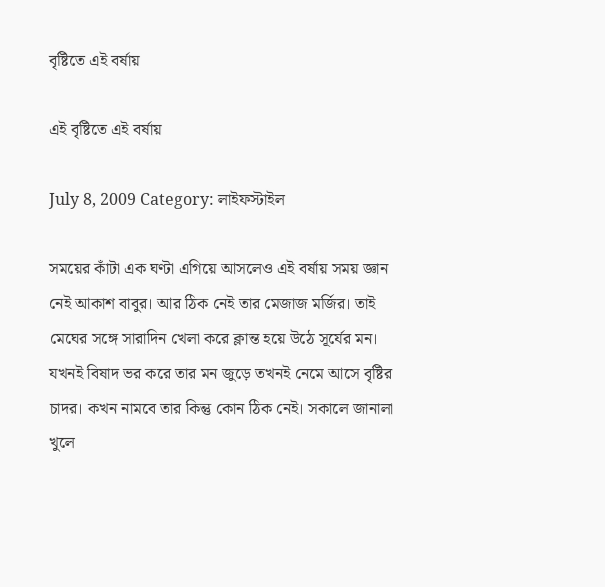বৃষ্টিতে এই বর্ষায়

এই বৃষ্টিতে এই বর্ষায়

July 8, 2009 Category: লাইফস্টাইল

সময়ের কাঁটা এক ঘণ্টা এগিয়ে আসলেও এই বর্ষায় সময় জ্ঞান নেই আকাশ বাবুর। আর ঠিক নেই তার মেজাজ মর্জির। তাই মেঘের সঙ্গে সারাদিন খেলা করে ক্লান্ত হয়ে উঠে সূর্যের মন। যখনই বিষাদ ভর করে তার মন জুড়ে তখনই নেমে আসে বৃষ্টির চাদর। কখন নামবে তার কিন্তু কোন ঠিক নেই। সকালে জানালা খুলে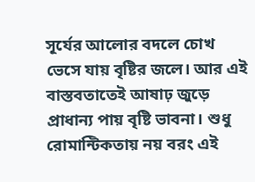সূর্যের আলোর বদলে চোখ ভেসে যায় বৃষ্টির জলে। আর এই বাস্তবতাতেই আষাঢ় জুড়ে প্রাধান্য পায় বৃষ্টি ভাবনা। শুধু রোমান্টিকতায় নয় বরং এই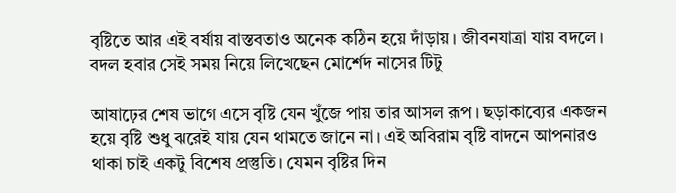বৃষ্টিতে আর এই বর্ষায় বাস্তবতাও অনেক কঠিন হয়ে দাঁড়ায়। জীবনযাত্রা যায় বদলে। বদল হবার সেই সময় নিয়ে লিখেছেন মোর্শেদ নাসের টিটু

আষাঢ়ের শেষ ভাগে এসে বৃষ্টি যেন খুঁজে পায় তার আসল রূপ। ছড়াকাব্যের একজন হয়ে বৃষ্টি শুধু ঝরেই যায় যেন থামতে জানে না। এই অবিরাম বৃষ্টি বাদনে আপনারও থাকা চাই একটু বিশেষ প্রস্তুতি। যেমন বৃষ্টির দিন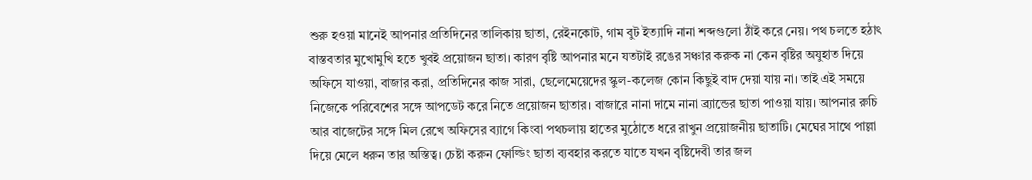শুরু হওয়া মানেই আপনার প্রতিদিনের তালিকায় ছাতা, রেইনকোট, গাম বুট ইত্যাদি নানা শব্দগুলো ঠাঁই করে নেয়। পথ চলতে হঠাৎ বাস্তবতার মুখোমুখি হতে খুবই প্রয়োজন ছাতা। কারণ বৃষ্টি আপনার মনে যতটাই রঙের সঞ্চার করুক না কেন বৃষ্টির অযুহাত দিয়ে অফিসে যাওয়া, বাজার করা, প্রতিদিনের কাজ সারা, ছেলেমেয়েদের স্কুল-কলেজ কোন কিছুই বাদ দেয়া যায় না। তাই এই সময়ে নিজেকে পরিবেশের সঙ্গে আপডেট করে নিতে প্রয়োজন ছাতার। বাজারে নানা দামে নানা ব্র্যান্ডের ছাতা পাওয়া যায়। আপনার রুচি আর বাজেটের সঙ্গে মিল রেখে অফিসের ব্যাগে কিংবা পথচলায় হাতের মুঠোতে ধরে রাখুন প্রয়োজনীয় ছাতাটি। মেঘের সাথে পাল্লা দিয়ে মেলে ধরুন তার অস্তিত্ব। চেষ্টা করুন ফোল্ডিং ছাতা ব্যবহার করতে যাতে যখন বৃষ্টিদেবী তার জল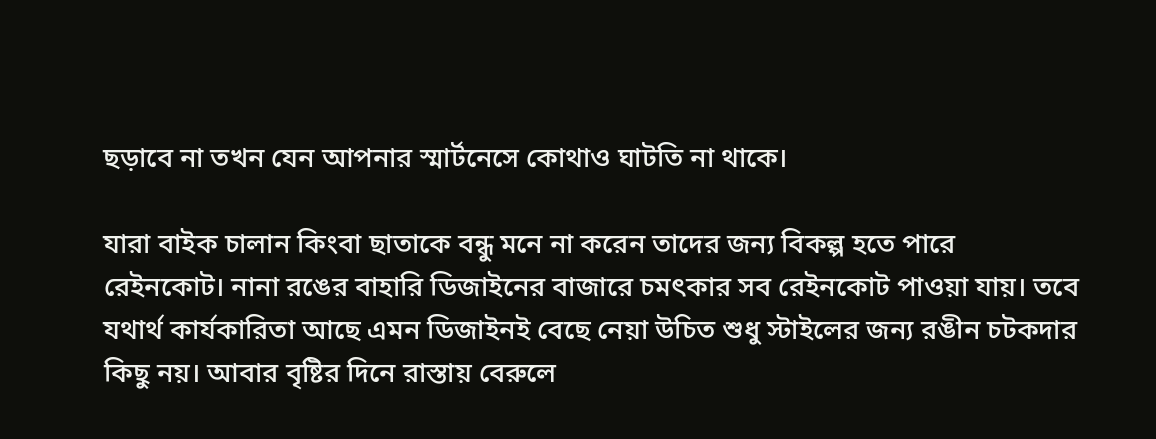ছড়াবে না তখন যেন আপনার স্মার্টনেসে কোথাও ঘাটতি না থাকে।

যারা বাইক চালান কিংবা ছাতাকে বন্ধু মনে না করেন তাদের জন্য বিকল্প হতে পারে রেইনকোট। নানা রঙের বাহারি ডিজাইনের বাজারে চমৎকার সব রেইনকোট পাওয়া যায়। তবে যথার্থ কার্যকারিতা আছে এমন ডিজাইনই বেছে নেয়া উচিত শুধু স্টাইলের জন্য রঙীন চটকদার কিছু নয়। আবার বৃষ্টির দিনে রাস্তায় বেরুলে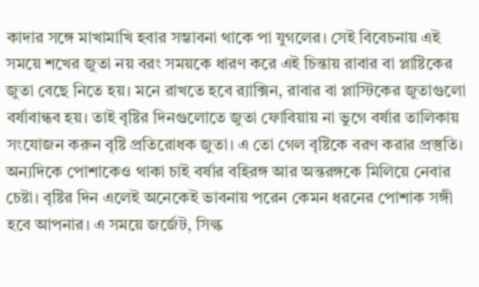কাদার সঙ্গে মাখামাখি হবার সম্ভাবনা থাকে পা যুগলের। সেই বিবেচনায় এই সময়ে শখের জুতা নয় বরং সময়কে ধারণ করে এই চিন্তায় রাবার বা প্লাষ্টিকের জুতা বেছে নিতে হয়। মনে রাখতে হবে র‌্যাক্সিন, রাবার বা প্লাস্টিকের জুতাগুলো বর্ষাবান্ধব হয়। তাই বৃষ্টির দিনগুলোতে জুতা ফোবিয়ায় না ভুগে বর্ষার তালিকায় সংযোজন করুন বৃষ্টি প্রতিরোধক জুতা। এ তো গেল বৃষ্টিকে বরণ করার প্রস্তুতি। অন্যদিকে পোশাকেও থাকা চাই বর্ষার বহিরঙ্গ আর অন্তরঙ্গকে মিলিয়ে নেবার চেষ্টা। বৃষ্টির দিন এলেই অনেকেই ভাবনায় পরেন কেমন ধরনের পোশাক সঙ্গী হবে আপনার। এ সময়ে জর্জেট, সিল্ক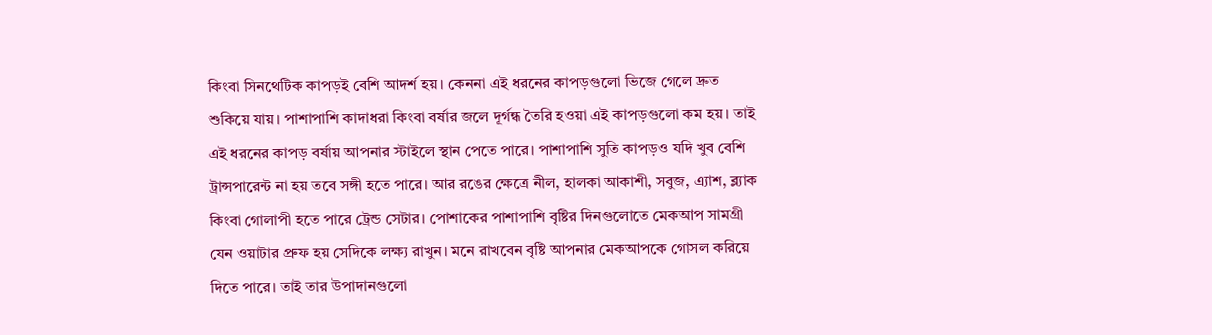কিংবা সিনথেটিক কাপড়ই বেশি আদর্শ হয়। কেননা এই ধরনের কাপড়গুলো ভিজে গেলে দ্রুত শুকিয়ে যায়। পাশাপাশি কাদাধরা কিংবা বর্ষার জলে দূর্গন্ধ তৈরি হওয়া এই কাপড়গুলো কম হয়। তাই এই ধরনের কাপড় বর্ষায় আপনার স্টাইলে স্থান পেতে পারে। পাশাপাশি সুতি কাপড়ও যদি খুব বেশি ট্রান্সপারেন্ট না হয় তবে সঙ্গী হতে পারে। আর রঙের ক্ষেত্রে নীল, হালকা আকাশী, সবুজ, এ্যাশ, ব্ল্যাক কিংবা গোলাপী হতে পারে ট্রেন্ড সেটার। পোশাকের পাশাপাশি বৃষ্টির দিনগুলোতে মেকআপ সামগ্রী যেন ওয়াটার প্রুফ হয় সেদিকে লক্ষ্য রাখুন। মনে রাখবেন বৃষ্টি আপনার মেকআপকে গোসল করিয়ে দিতে পারে। তাই তার উপাদানগুলো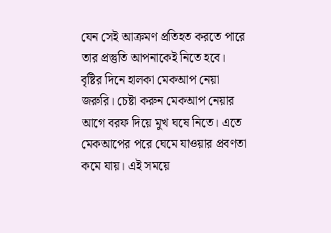যেন সেই আক্রমণ প্রতিহত করতে পারে তার প্রস্তুতি আপনাকেই নিতে হবে। বৃষ্টির দিনে হালকা মেকআপ নেয়া জরুরি। চেষ্টা করুন মেকআপ নেয়ার আগে বরফ দিয়ে মুখ ঘষে নিতে। এতে মেকআপের পরে ঘেমে যাওয়ার প্রবণতা কমে যায়। এই সময়ে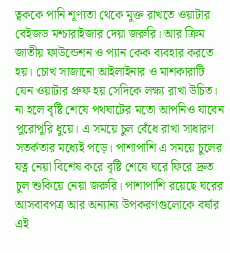ত্বককে পানি শূণ্যতা থেকে মুক্ত রাখতে ওয়াটার বেইজড মশ্চারাইজার দেয়া জরুরি। আর ক্রিম জাতীয় ফাউন্ডেশন ও প্যান কেক ব্যবহার করতে হয়। চোখ সাজানো আইলাইনার ও মাশকারাটি যেন ওয়াটার প্রুফ হয় সেদিকে লক্ষ্য রাখা উচিত। না হলে বৃষ্টি শেষে পথঘাটের মতো আপনিও যাবেন পুরোপুরি ধুয়ে। এ সময়ে চুল বেঁধে রাখা সাধারণ সতর্কতার মধ্যেই পড়ে। পাশাপাশি এ সময়ে চুলের যত্ন নেয়া বিশেষ করে বৃষ্টি শেষে ঘরে ফিরে দ্রুত চুল শুকিয়ে নেয়া জরুরি। পাশাপাশি রয়েছে ঘরের আসবাবপত্র আর অন্যান্য উপকরণগুলোকে বর্ষার এই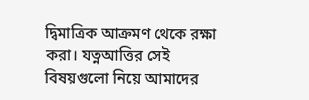দ্বিমাত্রিক আক্রমণ থেকে রক্ষা করা। যত্নআত্তির সেই বিষয়গুলো নিয়ে আমাদের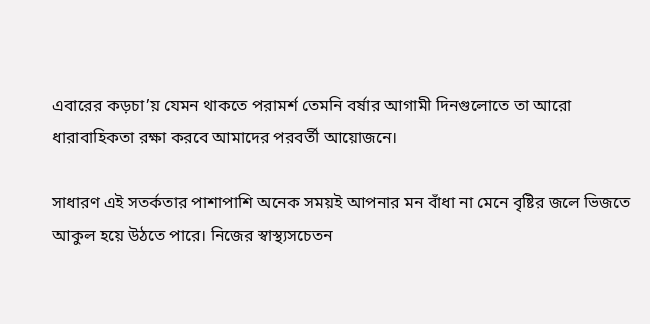এবারের কড়চা’য় যেমন থাকতে পরামর্শ তেমনি বর্ষার আগামী দিনগুলোতে তা আরো ধারাবাহিকতা রক্ষা করবে আমাদের পরবর্তী আয়োজনে।

সাধারণ এই সতর্কতার পাশাপাশি অনেক সময়ই আপনার মন বাঁধা না মেনে বৃষ্টির জলে ভিজতে আকুল হয়ে উঠতে পারে। নিজের স্বাস্থ্যসচেতন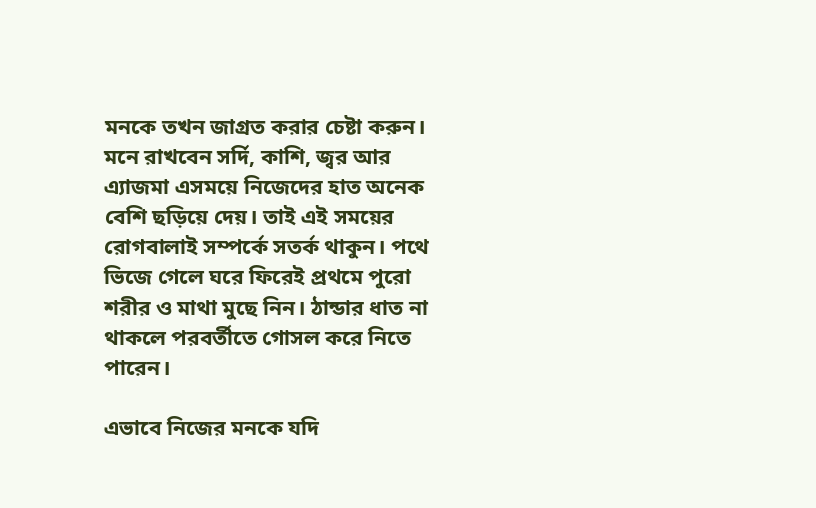মনকে তখন জাগ্রত করার চেষ্টা করুন। মনে রাখবেন সর্দি, কাশি, জ্বর আর এ্যাজমা এসময়ে নিজেদের হাত অনেক বেশি ছড়িয়ে দেয়। তাই এই সময়ের রোগবালাই সম্পর্কে সতর্ক থাকুন। পথে ভিজে গেলে ঘরে ফিরেই প্রথমে পুরো শরীর ও মাথা মুছে নিন। ঠান্ডার ধাত না থাকলে পরবর্তীতে গোসল করে নিতে পারেন।

এভাবে নিজের মনকে যদি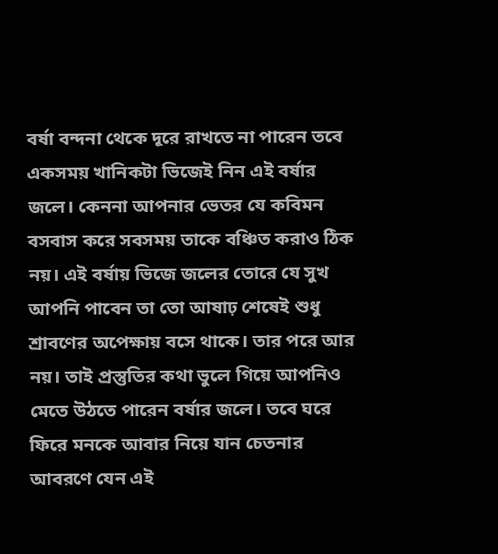বর্ষা বন্দনা থেকে দূরে রাখতে না পারেন তবে একসময় খানিকটা ভিজেই নিন এই বর্ষার জলে। কেননা আপনার ভেতর যে কবিমন বসবাস করে সবসময় তাকে বঞ্চিত করাও ঠিক নয়। এই বর্ষায় ভিজে জলের তোরে যে সুখ আপনি পাবেন তা তো আষাঢ় শেষেই শুধু শ্রাবণের অপেক্ষায় বসে থাকে। তার পরে আর নয়। তাই প্রস্তুতির কথা ভুলে গিয়ে আপনিও মেতে উঠতে পারেন বর্ষার জলে। তবে ঘরে ফিরে মনকে আবার নিয়ে যান চেতনার আবরণে যেন এই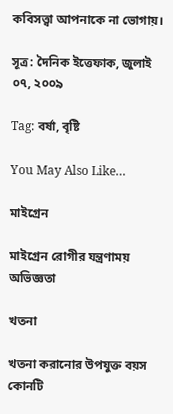কবিসত্ত্বা আপনাকে না ভোগায়।

সূত্র: দৈনিক ইত্তেফাক, জুলাই ০৭, ২০০৯

Tag: বর্ষা, বৃষ্টি

You May Also Like…

মাইগ্রেন

মাইগ্রেন রোগীর যন্ত্রণাময় অভিজ্ঞতা

খতনা

খতনা করানোর উপযুক্ত বয়স কোনটি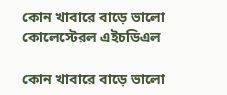কোন খাবারে বাড়ে ভালো কোলেস্টেরল এইচডিএল

কোন খাবারে বাড়ে ভালো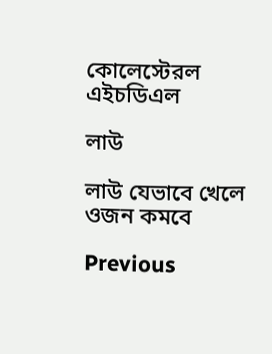কোলেস্টেরল এইচডিএল

লাউ

লাউ যেভাবে খেলে ওজন কমবে

Previous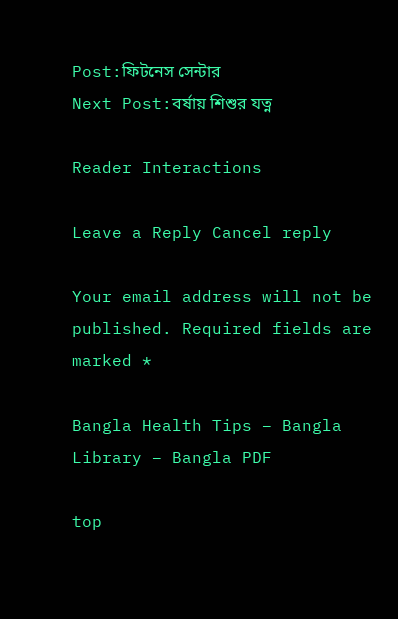Post:ফিটনেস সেন্টার
Next Post:বর্ষায় শিশুর যত্ন

Reader Interactions

Leave a Reply Cancel reply

Your email address will not be published. Required fields are marked *

Bangla Health Tips – Bangla Library – Bangla PDF

top